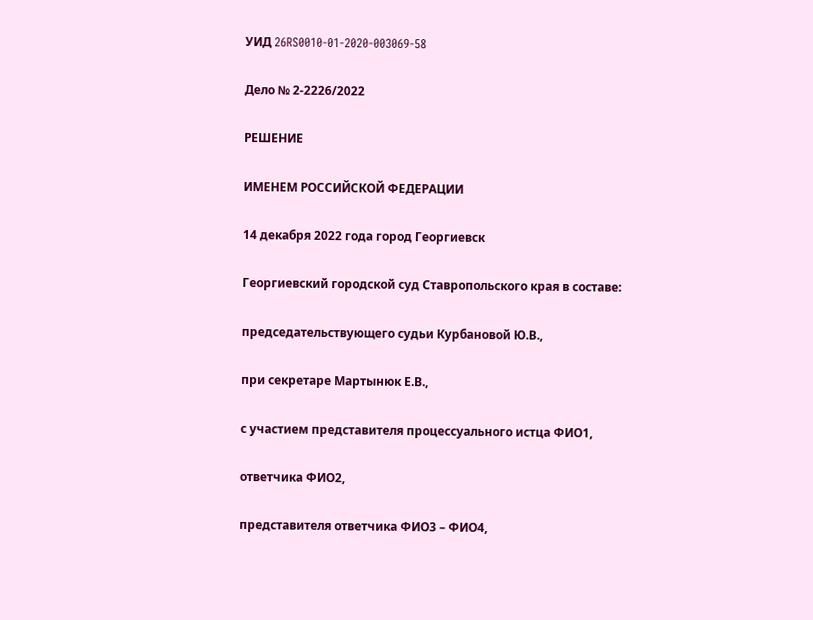УИД 26RS0010-01-2020-003069-58

Дело № 2-2226/2022

РЕШЕНИЕ

ИМЕНЕМ РОССИЙСКОЙ ФЕДЕРАЦИИ

14 декабря 2022 года город Георгиевск

Георгиевский городской суд Ставропольского края в составе:

председательствующего судьи Курбановой Ю.В.,

при секретаре Мартынюк Е.В.,

с участием представителя процессуального истца ФИО1,

ответчика ФИО2,

представителя ответчика ФИО3 – ФИО4,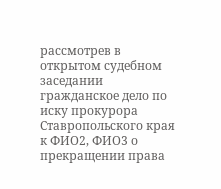рассмотрев в открытом судебном заседании гражданское дело по иску прокурора Ставропольского края к ФИО2, ФИО3 о прекращении права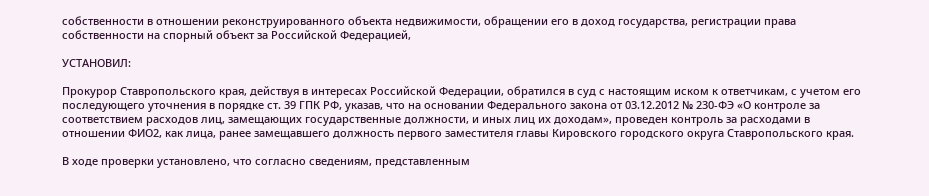собственности в отношении реконструированного объекта недвижимости, обращении его в доход государства, регистрации права собственности на спорный объект за Российской Федерацией,

УСТАНОВИЛ:

Прокурор Ставропольского края, действуя в интересах Российской Федерации, обратился в суд с настоящим иском к ответчикам, с учетом его последующего уточнения в порядке ст. 39 ГПК РФ, указав, что на основании Федерального закона от 03.12.2012 № 230-ФЭ «О контроле за соответствием расходов лиц, замещающих государственные должности, и иных лиц их доходам», проведен контроль за расходами в отношении ФИО2, как лица, ранее замещавшего должность первого заместителя главы Кировского городского округа Ставропольского края.

В ходе проверки установлено, что согласно сведениям, представленным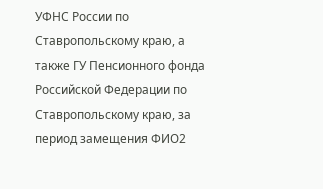УФНС России по Ставропольскому краю, а также ГУ Пенсионного фонда Российской Федерации по Ставропольскому краю, за период замещения ФИО2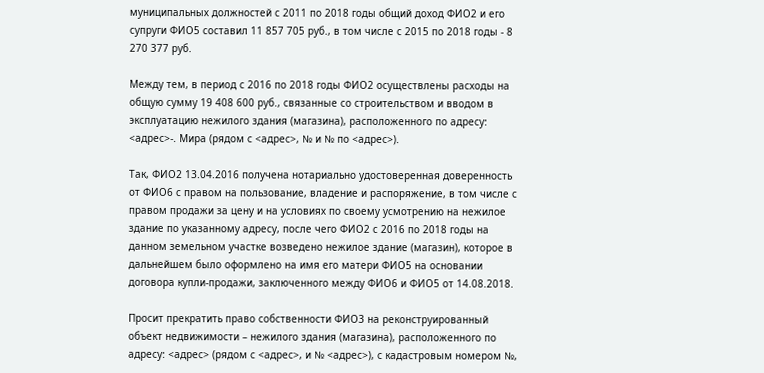муниципальных должностей с 2011 по 2018 годы общий доход ФИО2 и его супруги ФИО5 составил 11 857 705 руб., в том числе с 2015 по 2018 годы - 8 270 377 руб.

Между тем, в период с 2016 по 2018 годы ФИО2 осуществлены расходы на общую сумму 19 408 600 руб., связанные со строительством и вводом в эксплуатацию нежилого здания (магазина), расположенного по адресу: <адрес>-. Мира (рядом с <адрес>, № и № по <адрес>).

Так, ФИО2 13.04.2016 получена нотариально удостоверенная доверенность от ФИО6 с правом на пользование, владение и распоряжение, в том числе с правом продажи за цену и на условиях по своему усмотрению на нежилое здание по указанному адресу, после чего ФИО2 с 2016 по 2018 годы на данном земельном участке возведено нежилое здание (магазин), которое в дальнейшем было оформлено на имя его матери ФИО5 на основании договора купли-продажи, заключенного между ФИО6 и ФИО5 от 14.08.2018.

Просит прекратить право собственности ФИО3 на реконструированный объект недвижимости – нежилого здания (магазина), расположенного по адресу: <адрес> (рядом с <адрес>, и № <адрес>), с кадастровым номером №,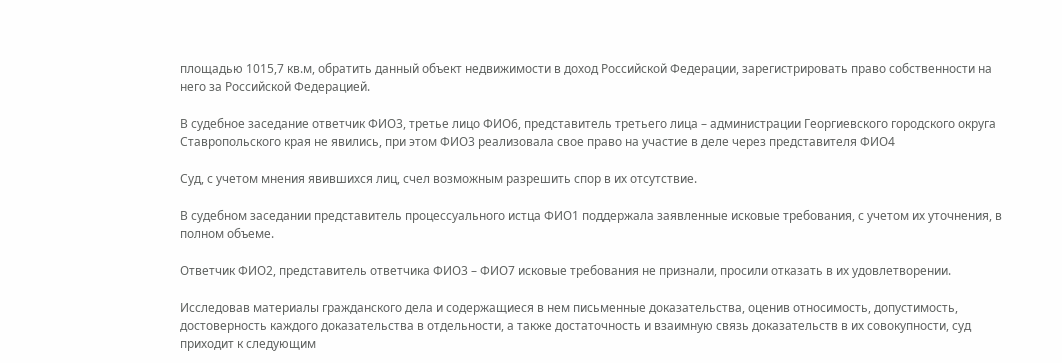площадью 1015,7 кв.м, обратить данный объект недвижимости в доход Российской Федерации, зарегистрировать право собственности на него за Российской Федерацией.

В судебное заседание ответчик ФИО3, третье лицо ФИО6, представитель третьего лица – администрации Георгиевского городского округа Ставропольского края не явились, при этом ФИО3 реализовала свое право на участие в деле через представителя ФИО4

Суд, с учетом мнения явившихся лиц, счел возможным разрешить спор в их отсутствие.

В судебном заседании представитель процессуального истца ФИО1 поддержала заявленные исковые требования, с учетом их уточнения, в полном объеме.

Ответчик ФИО2, представитель ответчика ФИО3 – ФИО7 исковые требования не признали, просили отказать в их удовлетворении.

Исследовав материалы гражданского дела и содержащиеся в нем письменные доказательства, оценив относимость, допустимость, достоверность каждого доказательства в отдельности, а также достаточность и взаимную связь доказательств в их совокупности, суд приходит к следующим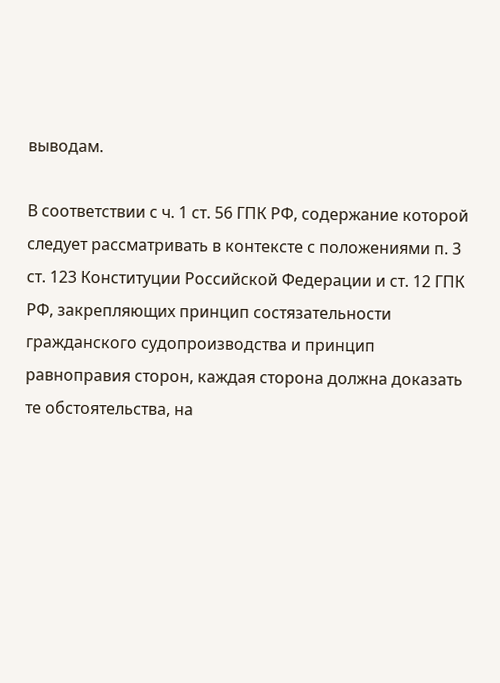выводам.

В соответствии с ч. 1 ст. 56 ГПК РФ, содержание которой следует рассматривать в контексте с положениями п. 3 ст. 123 Конституции Российской Федерации и ст. 12 ГПК РФ, закрепляющих принцип состязательности гражданского судопроизводства и принцип равноправия сторон, каждая сторона должна доказать те обстоятельства, на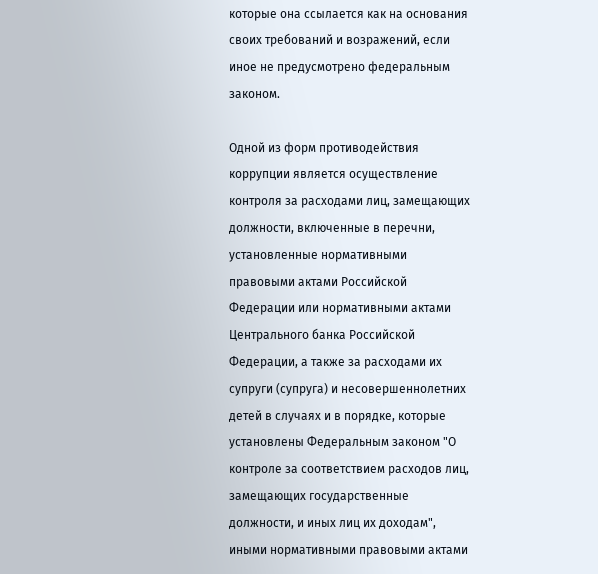которые она ссылается как на основания своих требований и возражений, если иное не предусмотрено федеральным законом.

Одной из форм противодействия коррупции является осуществление контроля за расходами лиц, замещающих должности, включенные в перечни, установленные нормативными правовыми актами Российской Федерации или нормативными актами Центрального банка Российской Федерации, а также за расходами их супруги (супруга) и несовершеннолетних детей в случаях и в порядке, которые установлены Федеральным законом "О контроле за соответствием расходов лиц, замещающих государственные должности, и иных лиц их доходам", иными нормативными правовыми актами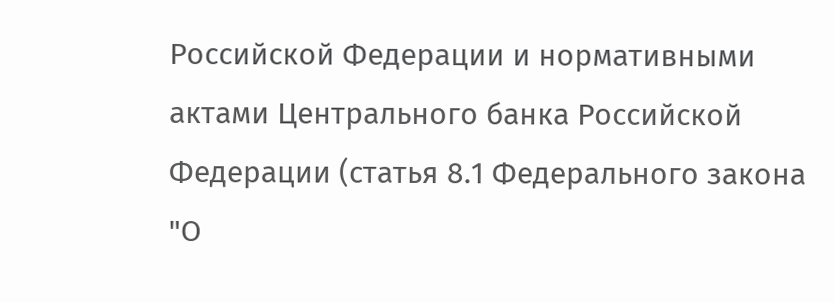Российской Федерации и нормативными актами Центрального банка Российской Федерации (статья 8.1 Федерального закона "О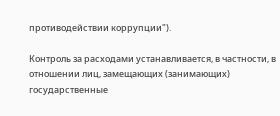противодействии коррупции").

Контроль за расходами устанавливается, в частности, в отношении лиц, замещающих (занимающих) государственные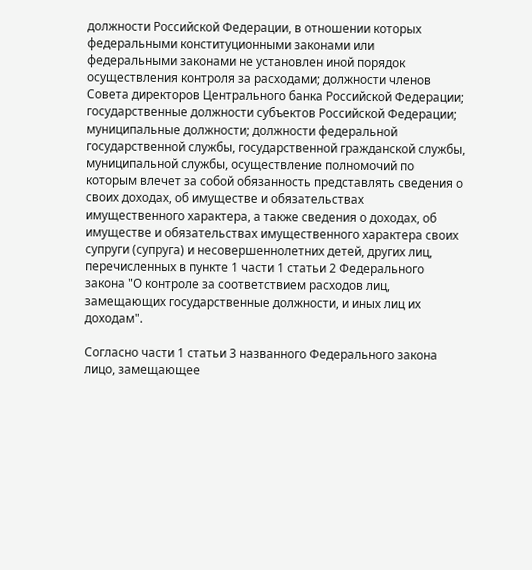должности Российской Федерации, в отношении которых федеральными конституционными законами или федеральными законами не установлен иной порядок осуществления контроля за расходами; должности членов Совета директоров Центрального банка Российской Федерации; государственные должности субъектов Российской Федерации; муниципальные должности; должности федеральной государственной службы, государственной гражданской службы, муниципальной службы, осуществление полномочий по которым влечет за собой обязанность представлять сведения о своих доходах, об имуществе и обязательствах имущественного характера, а также сведения о доходах, об имуществе и обязательствах имущественного характера своих супруги (супруга) и несовершеннолетних детей, других лиц, перечисленных в пункте 1 части 1 статьи 2 Федерального закона "О контроле за соответствием расходов лиц, замещающих государственные должности, и иных лиц их доходам".

Согласно части 1 статьи 3 названного Федерального закона лицо, замещающее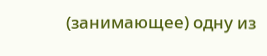(занимающее) одну из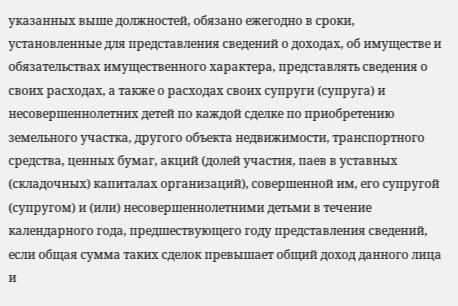указанных выше должностей, обязано ежегодно в сроки, установленные для представления сведений о доходах, об имуществе и обязательствах имущественного характера, представлять сведения о своих расходах, а также о расходах своих супруги (супруга) и несовершеннолетних детей по каждой сделке по приобретению земельного участка, другого объекта недвижимости, транспортного средства, ценных бумаг, акций (долей участия, паев в уставных (складочных) капиталах организаций), совершенной им, его супругой (супругом) и (или) несовершеннолетними детьми в течение календарного года, предшествующего году представления сведений, если общая сумма таких сделок превышает общий доход данного лица и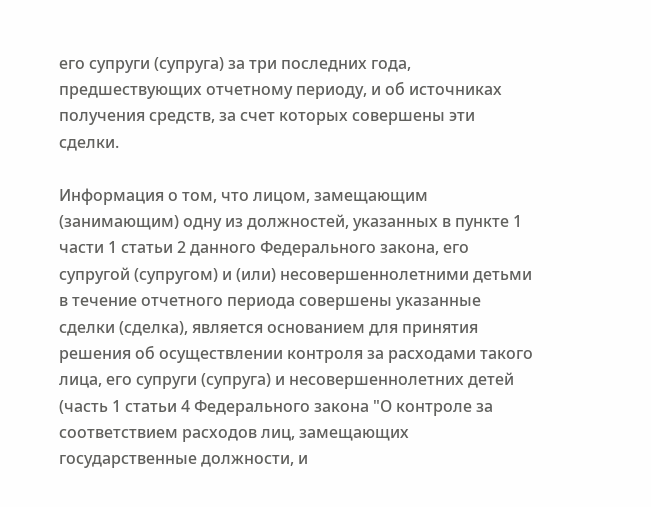его супруги (супруга) за три последних года, предшествующих отчетному периоду, и об источниках получения средств, за счет которых совершены эти сделки.

Информация о том, что лицом, замещающим (занимающим) одну из должностей, указанных в пункте 1 части 1 статьи 2 данного Федерального закона, его супругой (супругом) и (или) несовершеннолетними детьми в течение отчетного периода совершены указанные сделки (сделка), является основанием для принятия решения об осуществлении контроля за расходами такого лица, его супруги (супруга) и несовершеннолетних детей (часть 1 статьи 4 Федерального закона "О контроле за соответствием расходов лиц, замещающих государственные должности, и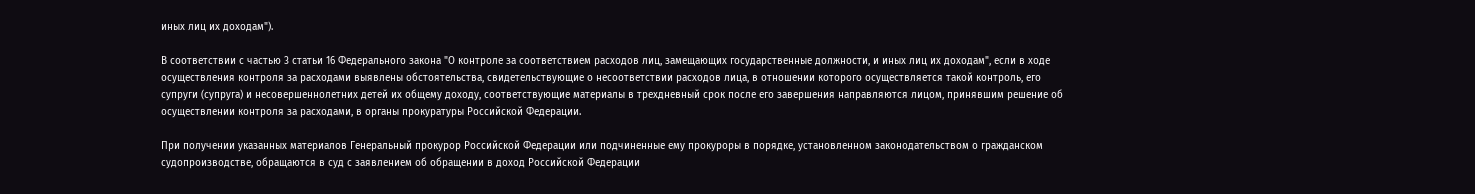иных лиц их доходам").

В соответствии с частью 3 статьи 16 Федерального закона "О контроле за соответствием расходов лиц, замещающих государственные должности, и иных лиц их доходам", если в ходе осуществления контроля за расходами выявлены обстоятельства, свидетельствующие о несоответствии расходов лица, в отношении которого осуществляется такой контроль, его супруги (супруга) и несовершеннолетних детей их общему доходу, соответствующие материалы в трехдневный срок после его завершения направляются лицом, принявшим решение об осуществлении контроля за расходами, в органы прокуратуры Российской Федерации.

При получении указанных материалов Генеральный прокурор Российской Федерации или подчиненные ему прокуроры в порядке, установленном законодательством о гражданском судопроизводстве, обращаются в суд с заявлением об обращении в доход Российской Федерации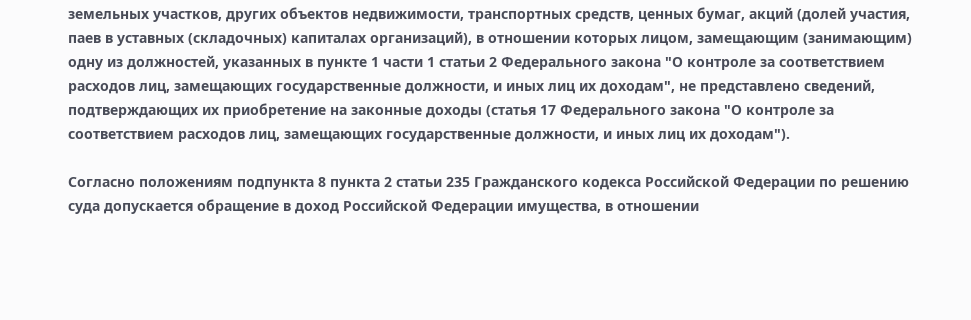земельных участков, других объектов недвижимости, транспортных средств, ценных бумаг, акций (долей участия, паев в уставных (складочных) капиталах организаций), в отношении которых лицом, замещающим (занимающим) одну из должностей, указанных в пункте 1 части 1 статьи 2 Федерального закона "О контроле за соответствием расходов лиц, замещающих государственные должности, и иных лиц их доходам", не представлено сведений, подтверждающих их приобретение на законные доходы (статья 17 Федерального закона "О контроле за соответствием расходов лиц, замещающих государственные должности, и иных лиц их доходам").

Согласно положениям подпункта 8 пункта 2 статьи 235 Гражданского кодекса Российской Федерации по решению суда допускается обращение в доход Российской Федерации имущества, в отношении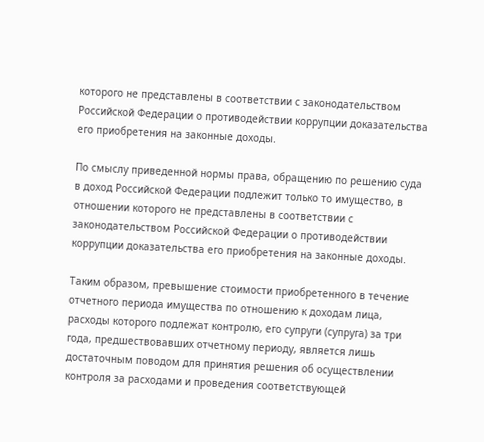которого не представлены в соответствии с законодательством Российской Федерации о противодействии коррупции доказательства его приобретения на законные доходы.

По смыслу приведенной нормы права, обращению по решению суда в доход Российской Федерации подлежит только то имущество, в отношении которого не представлены в соответствии с законодательством Российской Федерации о противодействии коррупции доказательства его приобретения на законные доходы.

Таким образом, превышение стоимости приобретенного в течение отчетного периода имущества по отношению к доходам лица, расходы которого подлежат контролю, его супруги (супруга) за три года, предшествовавших отчетному периоду, является лишь достаточным поводом для принятия решения об осуществлении контроля за расходами и проведения соответствующей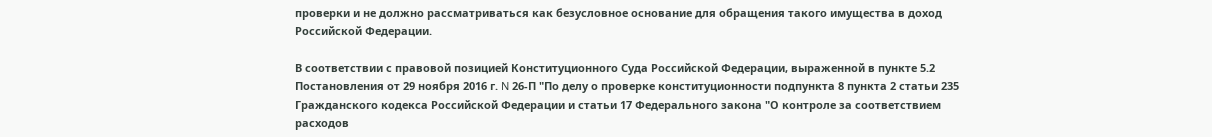проверки и не должно рассматриваться как безусловное основание для обращения такого имущества в доход Российской Федерации.

В соответствии с правовой позицией Конституционного Суда Российской Федерации, выраженной в пункте 5.2 Постановления от 29 ноября 2016 г. N 26-П "По делу о проверке конституционности подпункта 8 пункта 2 статьи 235 Гражданского кодекса Российской Федерации и статьи 17 Федерального закона "О контроле за соответствием расходов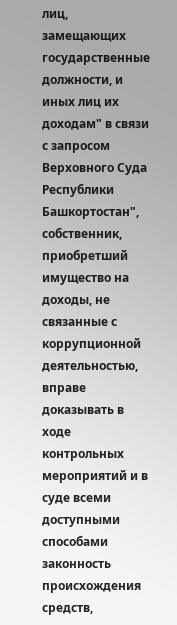лиц, замещающих государственные должности, и иных лиц их доходам" в связи с запросом Верховного Суда Республики Башкортостан", собственник, приобретший имущество на доходы, не связанные с коррупционной деятельностью, вправе доказывать в ходе контрольных мероприятий и в суде всеми доступными способами законность происхождения средств,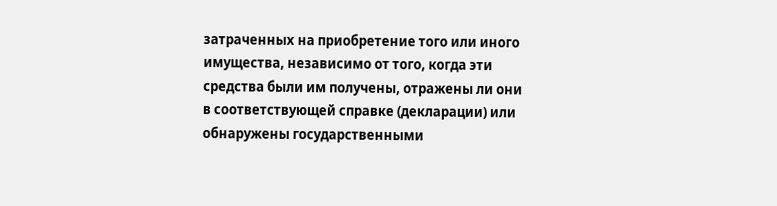затраченных на приобретение того или иного имущества, независимо от того, когда эти средства были им получены, отражены ли они в соответствующей справке (декларации) или обнаружены государственными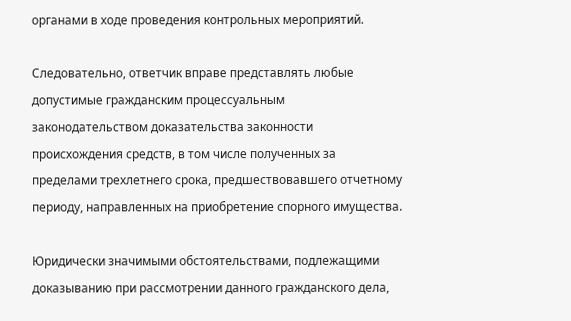органами в ходе проведения контрольных мероприятий.

Следовательно, ответчик вправе представлять любые допустимые гражданским процессуальным законодательством доказательства законности происхождения средств, в том числе полученных за пределами трехлетнего срока, предшествовавшего отчетному периоду, направленных на приобретение спорного имущества.

Юридически значимыми обстоятельствами, подлежащими доказыванию при рассмотрении данного гражданского дела,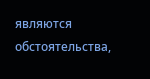являются обстоятельства,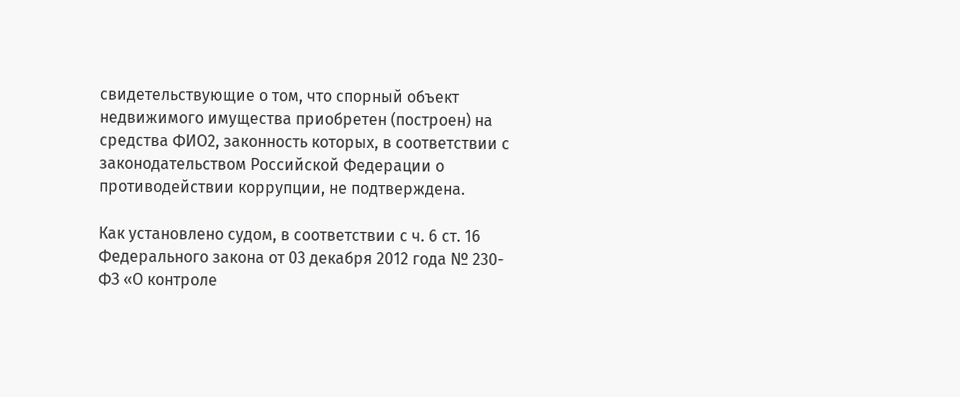свидетельствующие о том, что спорный объект недвижимого имущества приобретен (построен) на средства ФИО2, законность которых, в соответствии с законодательством Российской Федерации о противодействии коррупции, не подтверждена.

Как установлено судом, в соответствии с ч. 6 ст. 16 Федерального закона от 03 декабря 2012 года № 230-ФЗ «О контроле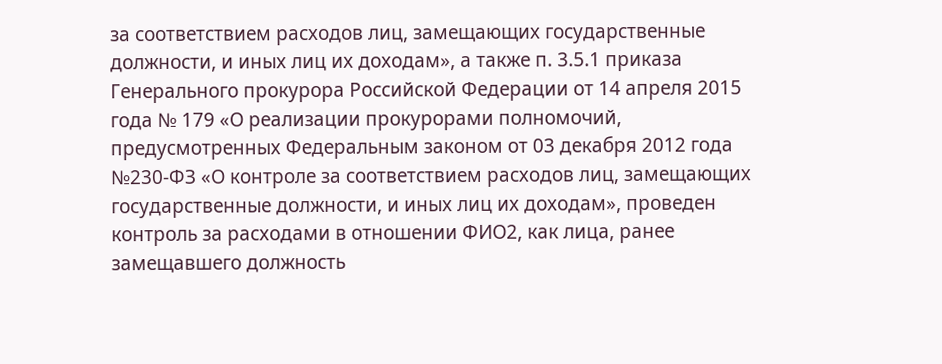за соответствием расходов лиц, замещающих государственные должности, и иных лиц их доходам», а также п. 3.5.1 приказа Генерального прокурора Российской Федерации от 14 апреля 2015 года № 179 «О реализации прокурорами полномочий, предусмотренных Федеральным законом от 03 декабря 2012 года №230-ФЗ «О контроле за соответствием расходов лиц, замещающих государственные должности, и иных лиц их доходам», проведен контроль за расходами в отношении ФИО2, как лица, ранее замещавшего должность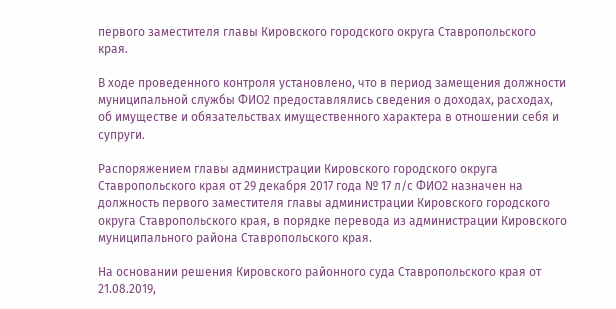первого заместителя главы Кировского городского округа Ставропольского края.

В ходе проведенного контроля установлено, что в период замещения должности муниципальной службы ФИО2 предоставлялись сведения о доходах, расходах, об имуществе и обязательствах имущественного характера в отношении себя и супруги.

Распоряжением главы администрации Кировского городского округа Ставропольского края от 29 декабря 2017 года № 17 л/с ФИО2 назначен на должность первого заместителя главы администрации Кировского городского округа Ставропольского края, в порядке перевода из администрации Кировского муниципального района Ставропольского края.

На основании решения Кировского районного суда Ставропольского края от 21.08.2019,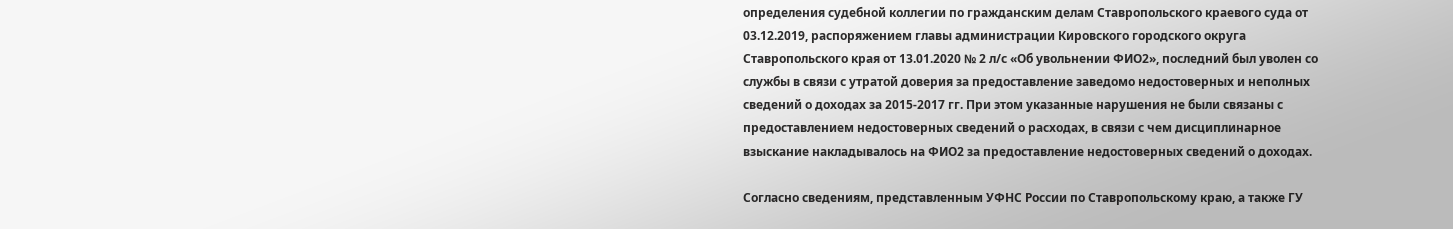определения судебной коллегии по гражданским делам Ставропольского краевого суда от 03.12.2019, распоряжением главы администрации Кировского городского округа Ставропольского края от 13.01.2020 № 2 л/с «Об увольнении ФИО2», последний был уволен со службы в связи с утратой доверия за предоставление заведомо недостоверных и неполных сведений о доходах за 2015-2017 гг. При этом указанные нарушения не были связаны с предоставлением недостоверных сведений о расходах, в связи с чем дисциплинарное взыскание накладывалось на ФИО2 за предоставление недостоверных сведений о доходах.

Согласно сведениям, представленным УФНС России по Ставропольскому краю, а также ГУ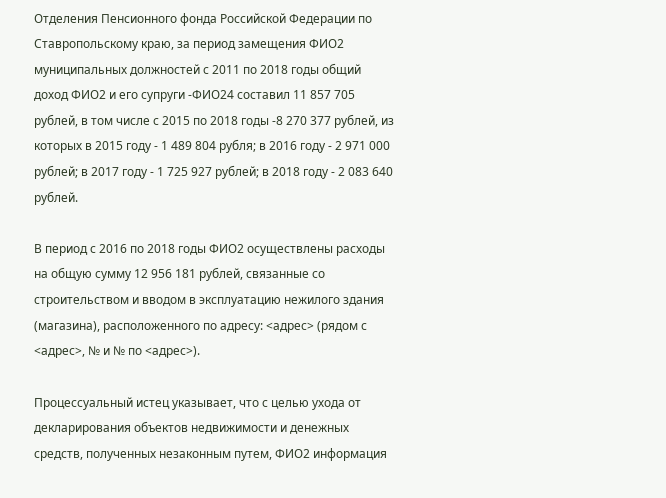Отделения Пенсионного фонда Российской Федерации по Ставропольскому краю, за период замещения ФИО2 муниципальных должностей с 2011 по 2018 годы общий доход ФИО2 и его супруги -ФИО24 составил 11 857 705 рублей, в том числе с 2015 по 2018 годы -8 270 377 рублей, из которых в 2015 году - 1 489 804 рубля; в 2016 году - 2 971 000 рублей; в 2017 году - 1 725 927 рублей; в 2018 году - 2 083 640 рублей.

В период с 2016 по 2018 годы ФИО2 осуществлены расходы на общую сумму 12 956 181 рублей, связанные со строительством и вводом в эксплуатацию нежилого здания (магазина), расположенного по адресу: <адрес> (рядом с <адрес>, № и № по <адрес>).

Процессуальный истец указывает, что с целью ухода от декларирования объектов недвижимости и денежных средств, полученных незаконным путем, ФИО2 информация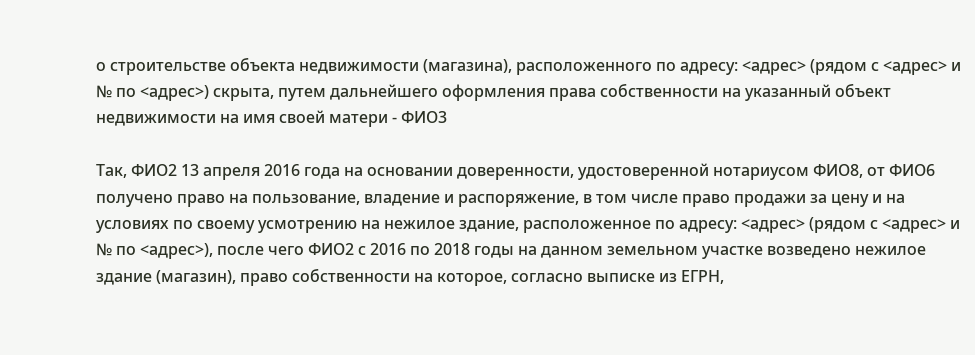о строительстве объекта недвижимости (магазина), расположенного по адресу: <адрес> (рядом с <адрес> и № по <адрес>) скрыта, путем дальнейшего оформления права собственности на указанный объект недвижимости на имя своей матери - ФИО3

Так, ФИО2 13 апреля 2016 года на основании доверенности, удостоверенной нотариусом ФИО8, от ФИО6 получено право на пользование, владение и распоряжение, в том числе право продажи за цену и на условиях по своему усмотрению на нежилое здание, расположенное по адресу: <адрес> (рядом с <адрес> и № по <адрес>), после чего ФИО2 с 2016 по 2018 годы на данном земельном участке возведено нежилое здание (магазин), право собственности на которое, согласно выписке из ЕГРН,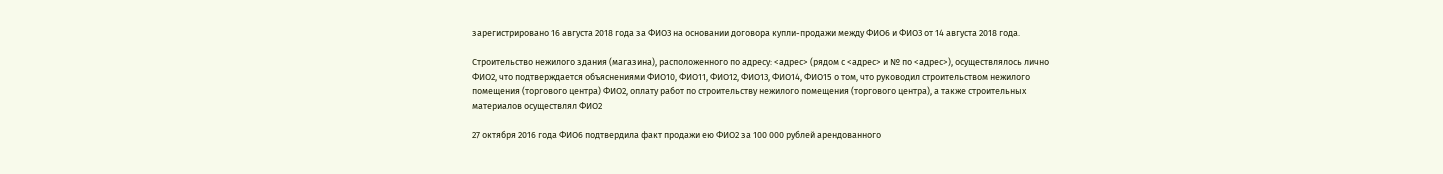зарегистрировано 16 августа 2018 года за ФИО3 на основании договора купли-продажи между ФИО6 и ФИО3 от 14 августа 2018 года.

Строительство нежилого здания (магазина), расположенного по адресу: <адрес> (рядом с <адрес> и № по <адрес>), осуществлялось лично ФИО2, что подтверждается объяснениями ФИО10, ФИО11, ФИО12, ФИО13, ФИО14, ФИО15 о том, что руководил строительством нежилого помещения (торгового центра) ФИО2, оплату работ по строительству нежилого помещения (торгового центра), а также строительных материалов осуществлял ФИО2

27 октября 2016 года ФИО6 подтвердила факт продажи ею ФИО2 за 100 000 рублей арендованного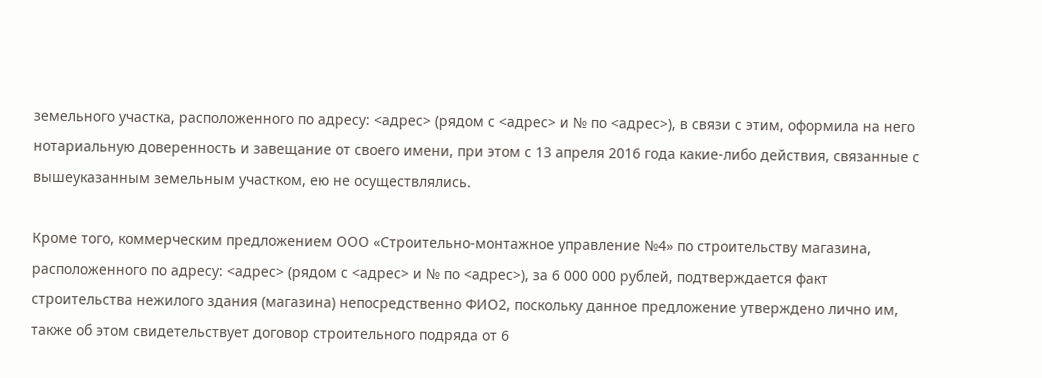земельного участка, расположенного по адресу: <адрес> (рядом с <адрес> и № по <адрес>), в связи с этим, оформила на него нотариальную доверенность и завещание от своего имени, при этом с 13 апреля 2016 года какие-либо действия, связанные с вышеуказанным земельным участком, ею не осуществлялись.

Кроме того, коммерческим предложением ООО «Строительно-монтажное управление №4» по строительству магазина, расположенного по адресу: <адрес> (рядом с <адрес> и № по <адрес>), за 6 000 000 рублей, подтверждается факт строительства нежилого здания (магазина) непосредственно ФИО2, поскольку данное предложение утверждено лично им, также об этом свидетельствует договор строительного подряда от 6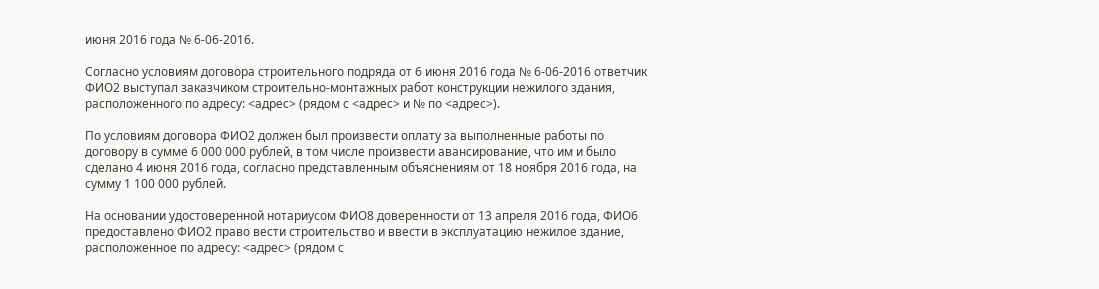июня 2016 года № 6-06-2016.

Согласно условиям договора строительного подряда от 6 июня 2016 года № 6-06-2016 ответчик ФИО2 выступал заказчиком строительно-монтажных работ конструкции нежилого здания, расположенного по адресу: <адрес> (рядом с <адрес> и № по <адрес>).

По условиям договора ФИО2 должен был произвести оплату за выполненные работы по договору в сумме 6 000 000 рублей, в том числе произвести авансирование, что им и было сделано 4 июня 2016 года, согласно представленным объяснениям от 18 ноября 2016 года, на сумму 1 100 000 рублей.

На основании удостоверенной нотариусом ФИО8 доверенности от 13 апреля 2016 года, ФИО6 предоставлено ФИО2 право вести строительство и ввести в эксплуатацию нежилое здание, расположенное по адресу: <адрес> (рядом с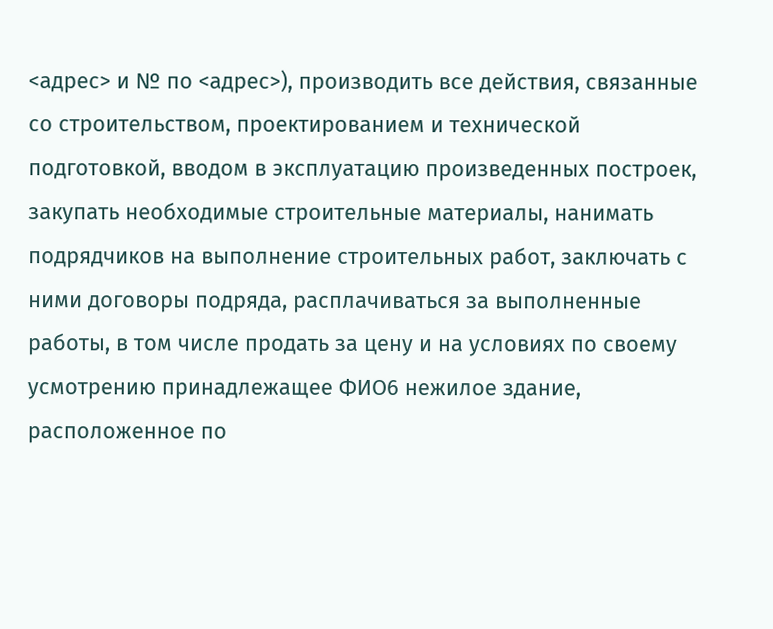<адрес> и № по <адрес>), производить все действия, связанные со строительством, проектированием и технической подготовкой, вводом в эксплуатацию произведенных построек, закупать необходимые строительные материалы, нанимать подрядчиков на выполнение строительных работ, заключать с ними договоры подряда, расплачиваться за выполненные работы, в том числе продать за цену и на условиях по своему усмотрению принадлежащее ФИО6 нежилое здание, расположенное по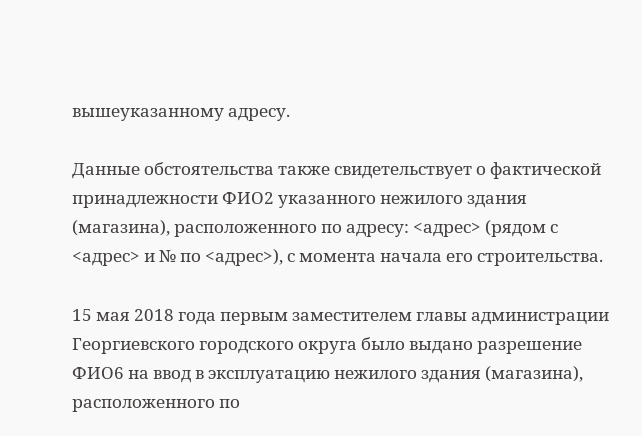вышеуказанному адресу.

Данные обстоятельства также свидетельствует о фактической принадлежности ФИО2 указанного нежилого здания (магазина), расположенного по адресу: <адрес> (рядом с <адрес> и № по <адрес>), с момента начала его строительства.

15 мая 2018 года первым заместителем главы администрации Георгиевского городского округа было выдано разрешение ФИО6 на ввод в эксплуатацию нежилого здания (магазина), расположенного по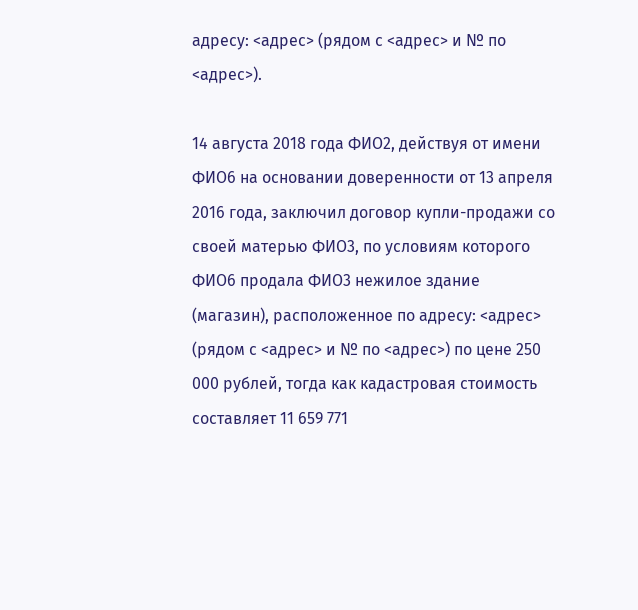адресу: <адрес> (рядом с <адрес> и № по <адрес>).

14 августа 2018 года ФИО2, действуя от имени ФИО6 на основании доверенности от 13 апреля 2016 года, заключил договор купли-продажи со своей матерью ФИО3, по условиям которого ФИО6 продала ФИО3 нежилое здание (магазин), расположенное по адресу: <адрес> (рядом с <адрес> и № по <адрес>) по цене 250 000 рублей, тогда как кадастровая стоимость составляет 11 659 771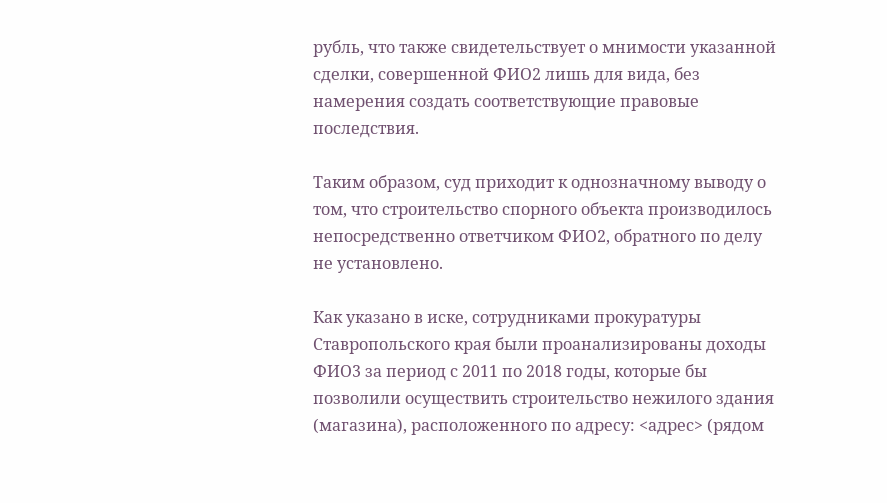рубль, что также свидетельствует о мнимости указанной сделки, совершенной ФИО2 лишь для вида, без намерения создать соответствующие правовые последствия.

Таким образом, суд приходит к однозначному выводу о том, что строительство спорного объекта производилось непосредственно ответчиком ФИО2, обратного по делу не установлено.

Как указано в иске, сотрудниками прокуратуры Ставропольского края были проанализированы доходы ФИО3 за период с 2011 по 2018 годы, которые бы позволили осуществить строительство нежилого здания (магазина), расположенного по адресу: <адрес> (рядом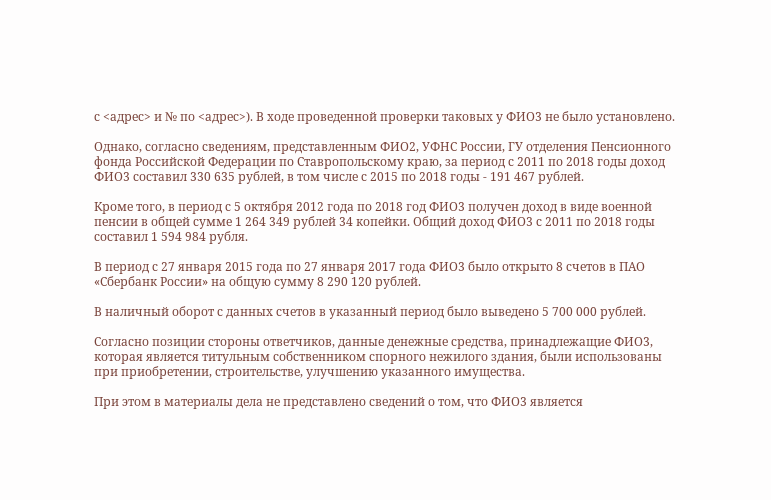с <адрес> и № по <адрес>). В ходе проведенной проверки таковых у ФИО3 не было установлено.

Однако, согласно сведениям, представленным ФИО2, УФНС России, ГУ отделения Пенсионного фонда Российской Федерации по Ставропольскому краю, за период с 2011 по 2018 годы доход ФИО3 составил 330 635 рублей, в том числе с 2015 по 2018 годы - 191 467 рублей.

Кроме того, в период с 5 октября 2012 года по 2018 год ФИО3 получен доход в виде военной пенсии в общей сумме 1 264 349 рублей 34 копейки. Общий доход ФИО3 с 2011 по 2018 годы составил 1 594 984 рубля.

В период с 27 января 2015 года по 27 января 2017 года ФИО3 было открыто 8 счетов в ПАО «Сбербанк России» на общую сумму 8 290 120 рублей.

В наличный оборот с данных счетов в указанный период было выведено 5 700 000 рублей.

Согласно позиции стороны ответчиков, данные денежные средства, принадлежащие ФИО3, которая является титульным собственником спорного нежилого здания, были использованы при приобретении, строительстве, улучшению указанного имущества.

При этом в материалы дела не представлено сведений о том, что ФИО3 является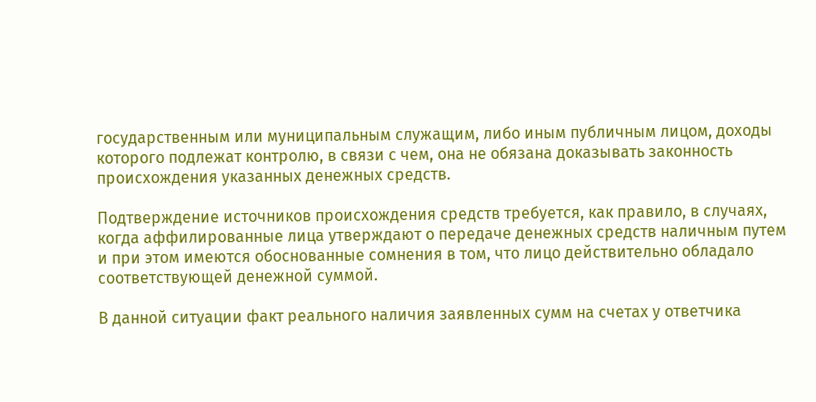государственным или муниципальным служащим, либо иным публичным лицом, доходы которого подлежат контролю, в связи с чем, она не обязана доказывать законность происхождения указанных денежных средств.

Подтверждение источников происхождения средств требуется, как правило, в случаях, когда аффилированные лица утверждают о передаче денежных средств наличным путем и при этом имеются обоснованные сомнения в том, что лицо действительно обладало соответствующей денежной суммой.

В данной ситуации факт реального наличия заявленных сумм на счетах у ответчика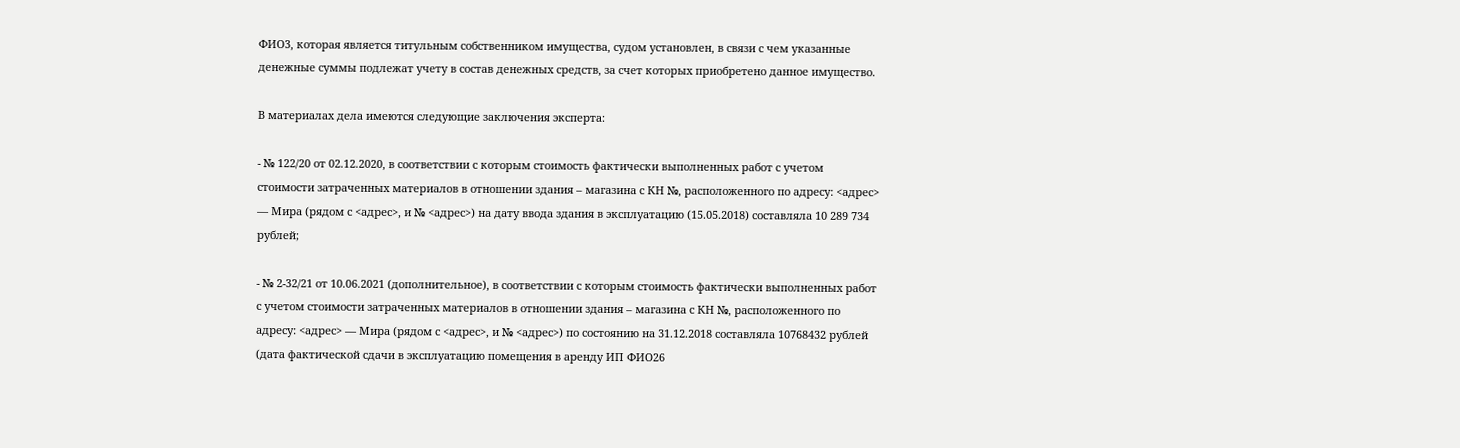ФИО3, которая является титульным собственником имущества, судом установлен, в связи с чем указанные денежные суммы подлежат учету в состав денежных средств, за счет которых приобретено данное имущество.

В материалах дела имеются следующие заключения эксперта:

- № 122/20 от 02.12.2020, в соответствии с которым стоимость фактически выполненных работ с учетом стоимости затраченных материалов в отношении здания – магазина с КН №, расположенного по адресу: <адрес> — Мира (рядом с <адрес>, и № <адрес>) на дату ввода здания в эксплуатацию (15.05.2018) составляла 10 289 734 рублей;

- № 2-32/21 от 10.06.2021 (дополнительное), в соответствии с которым стоимость фактически выполненных работ с учетом стоимости затраченных материалов в отношении здания – магазина с КН №, расположенного по адресу: <адрес> — Мира (рядом с <адрес>, и № <адрес>) по состоянию на 31.12.2018 составляла 10768432 рублей (дата фактической сдачи в эксплуатацию помещения в аренду ИП ФИО26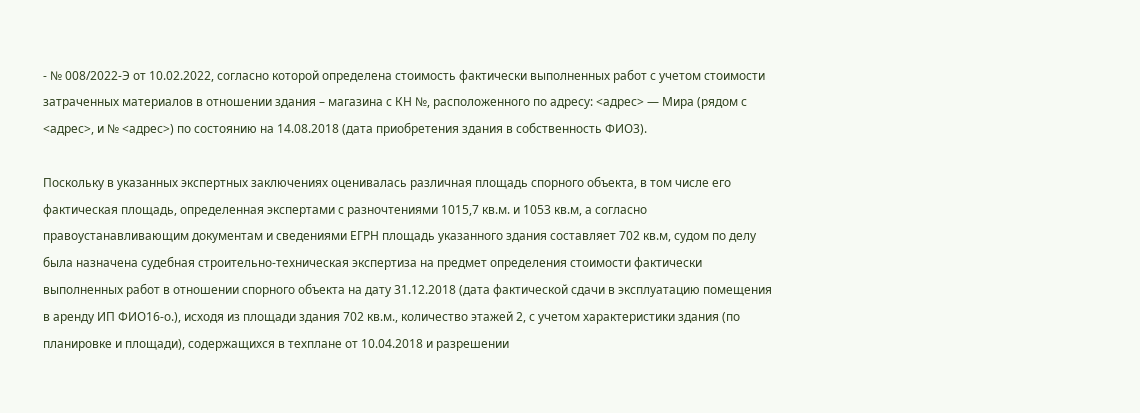- № 008/2022-Э от 10.02.2022, согласно которой определена стоимость фактически выполненных работ с учетом стоимости затраченных материалов в отношении здания – магазина с КН №, расположенного по адресу: <адрес> — Мира (рядом с <адрес>, и № <адрес>) по состоянию на 14.08.2018 (дата приобретения здания в собственность ФИО3).

Поскольку в указанных экспертных заключениях оценивалась различная площадь спорного объекта, в том числе его фактическая площадь, определенная экспертами с разночтениями 1015,7 кв.м. и 1053 кв.м, а согласно правоустанавливающим документам и сведениями ЕГРН площадь указанного здания составляет 702 кв.м, судом по делу была назначена судебная строительно-техническая экспертиза на предмет определения стоимости фактически выполненных работ в отношении спорного объекта на дату 31.12.2018 (дата фактической сдачи в эксплуатацию помещения в аренду ИП ФИО16-о.), исходя из площади здания 702 кв.м., количество этажей 2, с учетом характеристики здания (по планировке и площади), содержащихся в техплане от 10.04.2018 и разрешении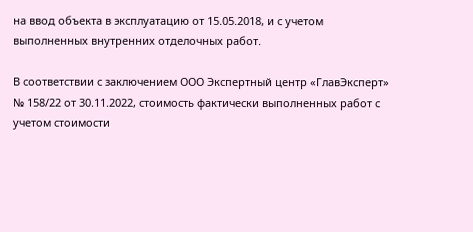на ввод объекта в эксплуатацию от 15.05.2018, и с учетом выполненных внутренних отделочных работ.

В соответствии с заключением ООО Экспертный центр «ГлавЭксперт» № 158/22 от 30.11.2022, стоимость фактически выполненных работ с учетом стоимости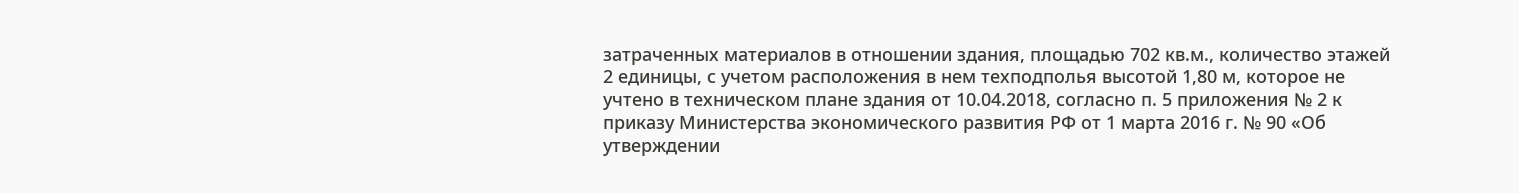затраченных материалов в отношении здания, площадью 702 кв.м., количество этажей 2 единицы, с учетом расположения в нем техподполья высотой 1,80 м, которое не учтено в техническом плане здания от 10.04.2018, согласно п. 5 приложения № 2 к приказу Министерства экономического развития РФ от 1 марта 2016 г. № 90 «Об утверждении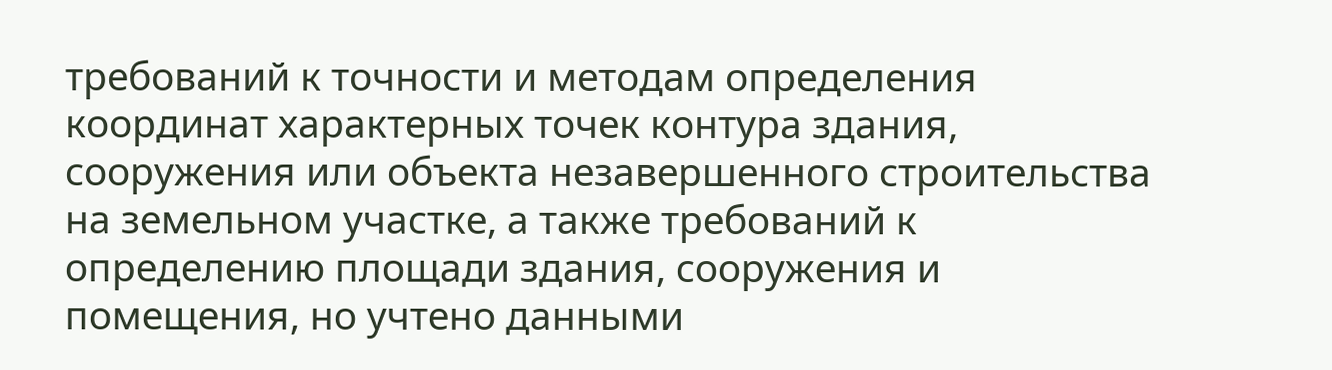требований к точности и методам определения координат характерных точек контура здания, сооружения или объекта незавершенного строительства на земельном участке, а также требований к определению площади здания, сооружения и помещения, но учтено данными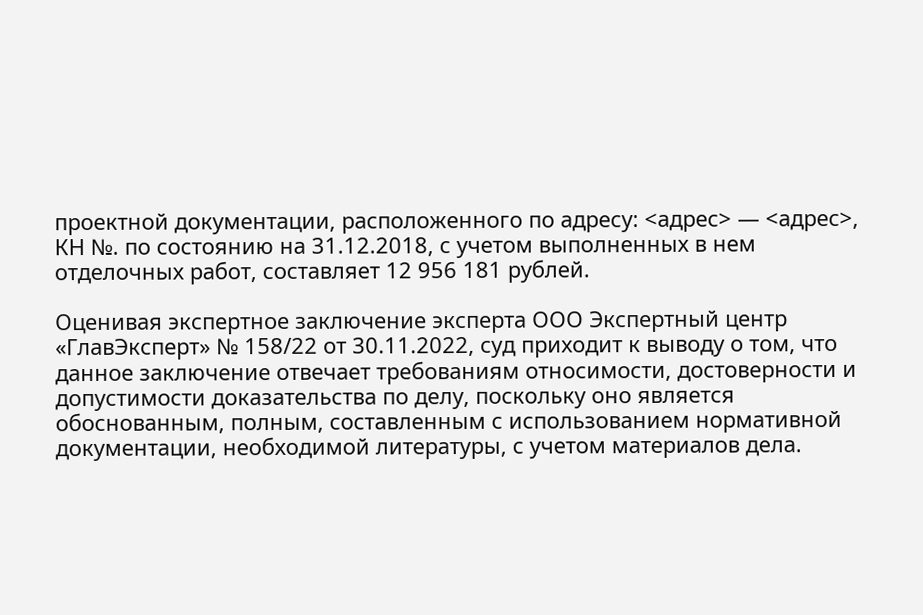проектной документации, расположенного по адресу: <адрес> — <адрес>, КН №. по состоянию на 31.12.2018, с учетом выполненных в нем отделочных работ, составляет 12 956 181 рублей.

Оценивая экспертное заключение эксперта ООО Экспертный центр «ГлавЭксперт» № 158/22 от 30.11.2022, суд приходит к выводу о том, что данное заключение отвечает требованиям относимости, достоверности и допустимости доказательства по делу, поскольку оно является обоснованным, полным, составленным с использованием нормативной документации, необходимой литературы, с учетом материалов дела.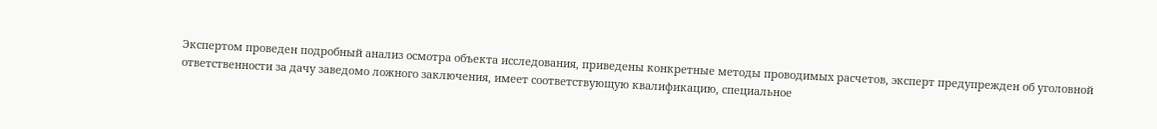Экспертом проведен подробный анализ осмотра объекта исследования, приведены конкретные методы проводимых расчетов, эксперт предупрежден об уголовной ответственности за дачу заведомо ложного заключения, имеет соответствующую квалификацию, специальное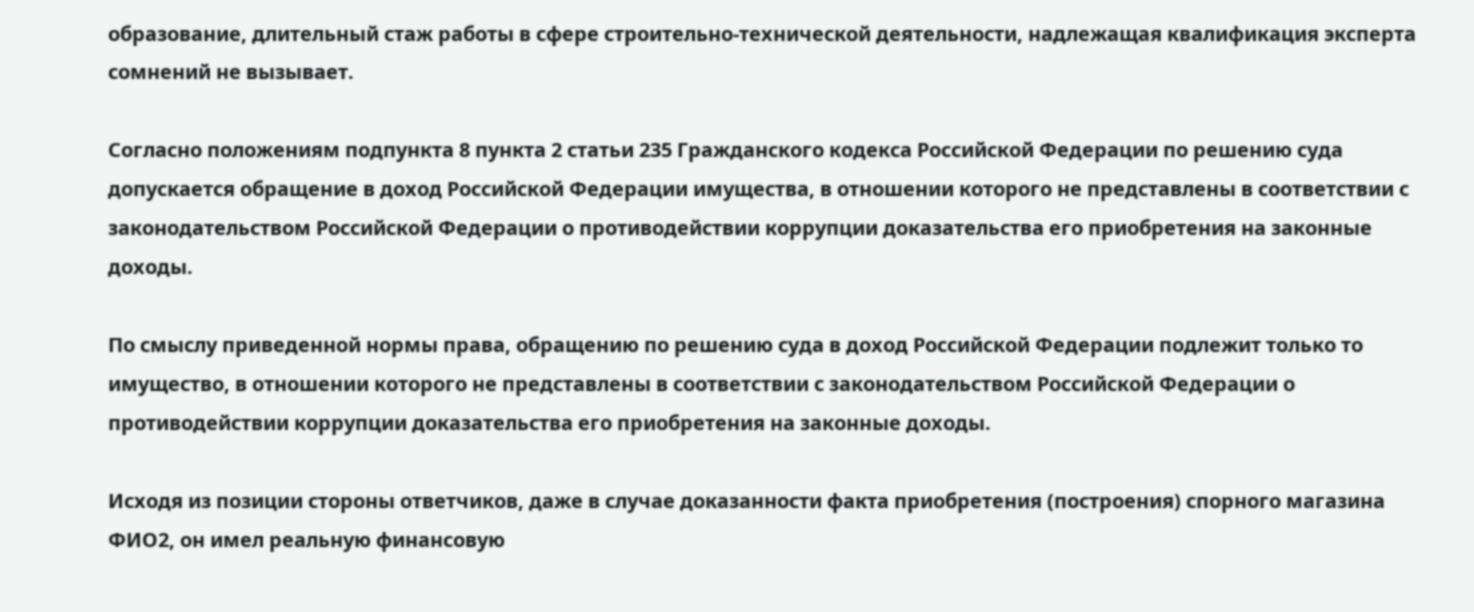образование, длительный стаж работы в сфере строительно-технической деятельности, надлежащая квалификация эксперта сомнений не вызывает.

Согласно положениям подпункта 8 пункта 2 статьи 235 Гражданского кодекса Российской Федерации по решению суда допускается обращение в доход Российской Федерации имущества, в отношении которого не представлены в соответствии с законодательством Российской Федерации о противодействии коррупции доказательства его приобретения на законные доходы.

По смыслу приведенной нормы права, обращению по решению суда в доход Российской Федерации подлежит только то имущество, в отношении которого не представлены в соответствии с законодательством Российской Федерации о противодействии коррупции доказательства его приобретения на законные доходы.

Исходя из позиции стороны ответчиков, даже в случае доказанности факта приобретения (построения) спорного магазина ФИО2, он имел реальную финансовую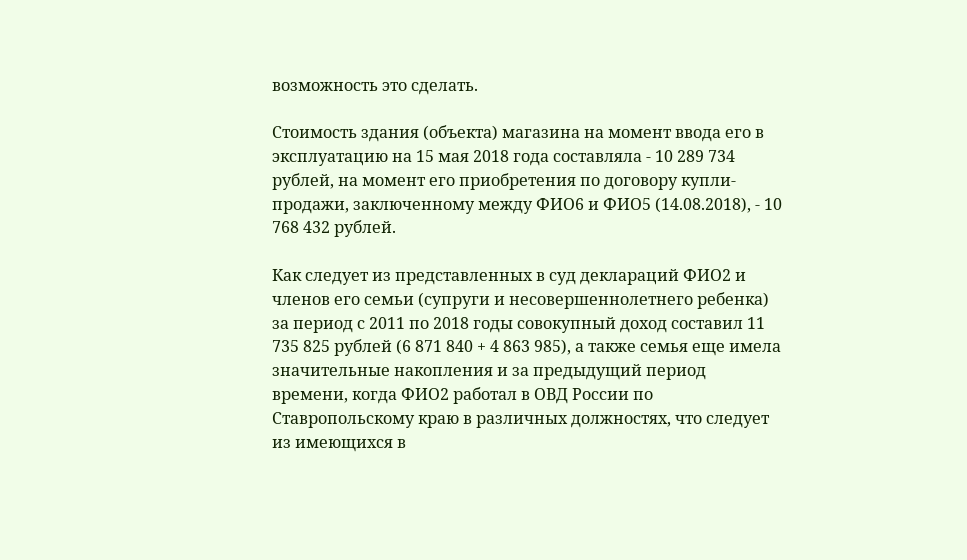возможность это сделать.

Стоимость здания (объекта) магазина на момент ввода его в эксплуатацию на 15 мая 2018 года составляла - 10 289 734 рублей, на момент его приобретения по договору купли-продажи, заключенному между ФИО6 и ФИО5 (14.08.2018), - 10 768 432 рублей.

Как следует из представленных в суд деклараций ФИО2 и членов его семьи (супруги и несовершеннолетнего ребенка) за период с 2011 по 2018 годы совокупный доход составил 11 735 825 рублей (6 871 840 + 4 863 985), а также семья еще имела значительные накопления и за предыдущий период времени, когда ФИО2 работал в ОВД России по Ставропольскому краю в различных должностях, что следует из имеющихся в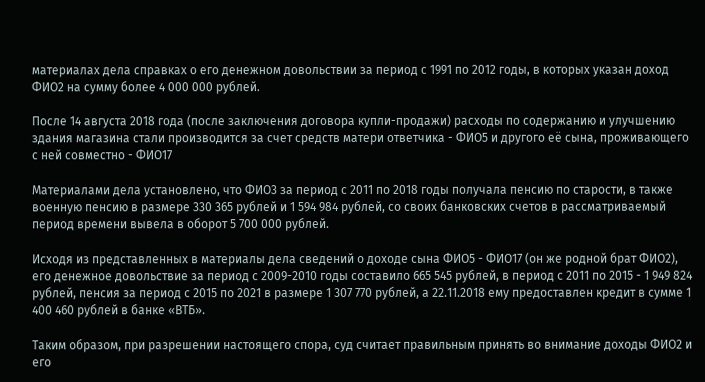материалах дела справках о его денежном довольствии за период с 1991 по 2012 годы, в которых указан доход ФИО2 на сумму более 4 000 000 рублей.

После 14 августа 2018 года (после заключения договора купли-продажи) расходы по содержанию и улучшению здания магазина стали производится за счет средств матери ответчика - ФИО5 и другого её сына, проживающего с ней совместно - ФИО17

Материалами дела установлено, что ФИО3 за период с 2011 по 2018 годы получала пенсию по старости, в также военную пенсию в размере 330 365 рублей и 1 594 984 рублей, со своих банковских счетов в рассматриваемый период времени вывела в оборот 5 700 000 рублей.

Исходя из представленных в материалы дела сведений о доходе сына ФИО5 - ФИО17 (он же родной брат ФИО2), его денежное довольствие за период с 2009-2010 годы составило 665 545 рублей, в период с 2011 по 2015 - 1 949 824 рублей, пенсия за период с 2015 по 2021 в размере 1 307 770 рублей, а 22.11.2018 ему предоставлен кредит в сумме 1 400 460 рублей в банке «ВТБ».

Таким образом, при разрешении настоящего спора, суд считает правильным принять во внимание доходы ФИО2 и его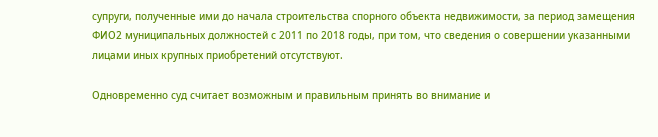супруги, полученные ими до начала строительства спорного объекта недвижимости, за период замещения ФИО2 муниципальных должностей с 2011 по 2018 годы, при том, что сведения о совершении указанными лицами иных крупных приобретений отсутствуют.

Одновременно суд считает возможным и правильным принять во внимание и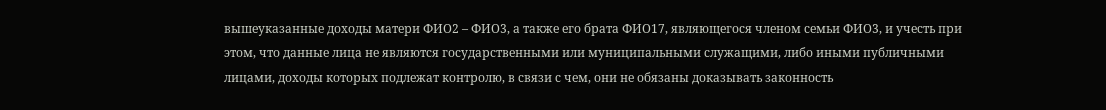вышеуказанные доходы матери ФИО2 – ФИО3, а также его брата ФИО17, являющегося членом семьи ФИО3, и учесть при этом, что данные лица не являются государственными или муниципальными служащими, либо иными публичными лицами, доходы которых подлежат контролю, в связи с чем, они не обязаны доказывать законность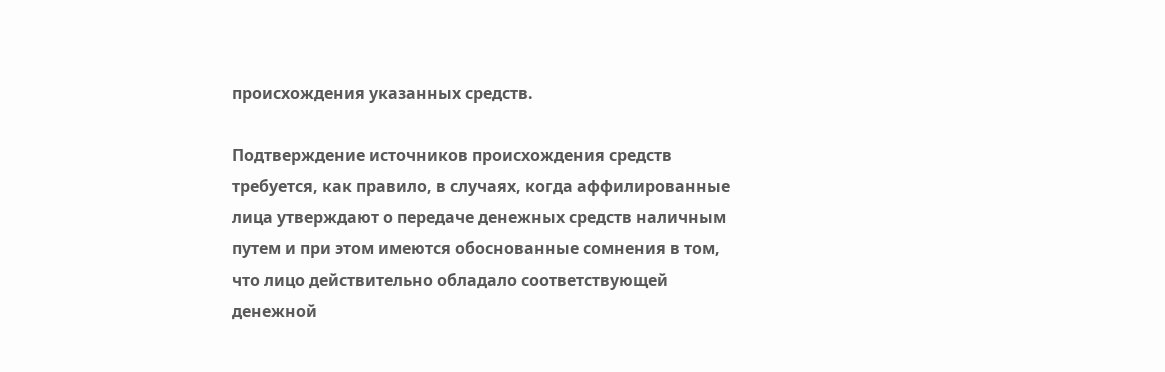происхождения указанных средств.

Подтверждение источников происхождения средств требуется, как правило, в случаях, когда аффилированные лица утверждают о передаче денежных средств наличным путем и при этом имеются обоснованные сомнения в том, что лицо действительно обладало соответствующей денежной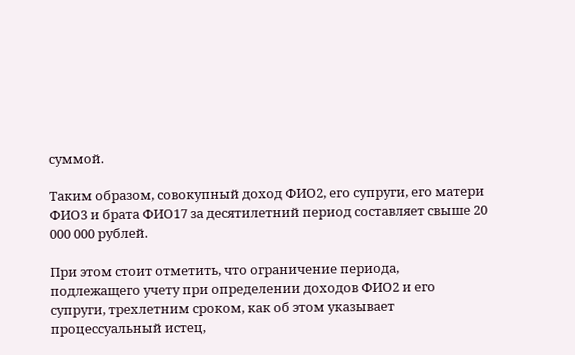суммой.

Таким образом, совокупный доход ФИО2, его супруги, его матери ФИО3 и брата ФИО17 за десятилетний период составляет свыше 20 000 000 рублей.

При этом стоит отметить, что ограничение периода, подлежащего учету при определении доходов ФИО2 и его супруги, трехлетним сроком, как об этом указывает процессуальный истец,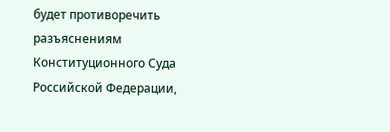будет противоречить разъяснениям Конституционного Суда Российской Федерации,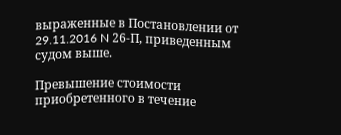выраженные в Постановлении от 29.11.2016 N 26-П, приведенным судом выше.

Превышение стоимости приобретенного в течение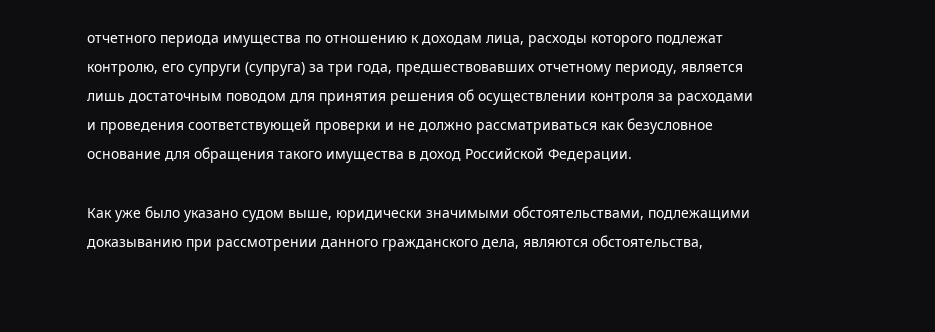отчетного периода имущества по отношению к доходам лица, расходы которого подлежат контролю, его супруги (супруга) за три года, предшествовавших отчетному периоду, является лишь достаточным поводом для принятия решения об осуществлении контроля за расходами и проведения соответствующей проверки и не должно рассматриваться как безусловное основание для обращения такого имущества в доход Российской Федерации.

Как уже было указано судом выше, юридически значимыми обстоятельствами, подлежащими доказыванию при рассмотрении данного гражданского дела, являются обстоятельства,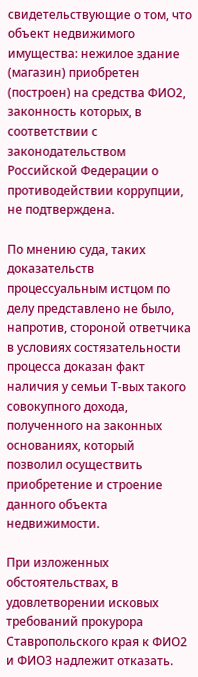свидетельствующие о том, что объект недвижимого имущества: нежилое здание (магазин) приобретен (построен) на средства ФИО2, законность которых, в соответствии с законодательством Российской Федерации о противодействии коррупции, не подтверждена.

По мнению суда, таких доказательств процессуальным истцом по делу представлено не было, напротив, стороной ответчика в условиях состязательности процесса доказан факт наличия у семьи Т-вых такого совокупного дохода, полученного на законных основаниях, который позволил осуществить приобретение и строение данного объекта недвижимости.

При изложенных обстоятельствах, в удовлетворении исковых требований прокурора Ставропольского края к ФИО2 и ФИО3 надлежит отказать.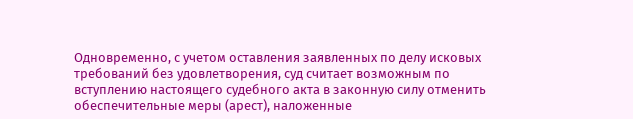Одновременно, с учетом оставления заявленных по делу исковых требований без удовлетворения, суд считает возможным по вступлению настоящего судебного акта в законную силу отменить обеспечительные меры (арест), наложенные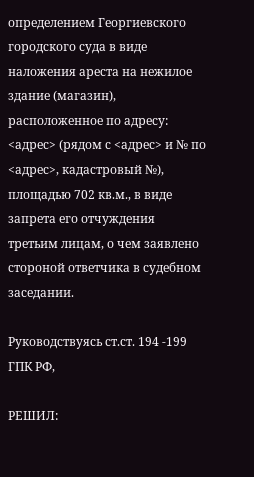определением Георгиевского городского суда в виде наложения ареста на нежилое здание (магазин), расположенное по адресу: <адрес> (рядом с <адрес> и № по <адрес>, кадастровый №), площадью 702 кв.м., в виде запрета его отчуждения третьим лицам, о чем заявлено стороной ответчика в судебном заседании.

Руководствуясь ст.ст. 194 -199 ГПК РФ,

РЕШИЛ: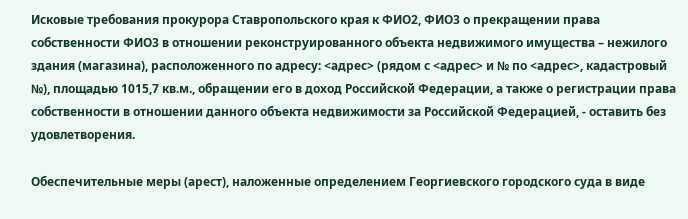Исковые требования прокурора Ставропольского края к ФИО2, ФИО3 о прекращении права собственности ФИО3 в отношении реконструированного объекта недвижимого имущества – нежилого здания (магазина), расположенного по адресу: <адрес> (рядом с <адрес> и № по <адрес>, кадастровый №), площадью 1015,7 кв.м., обращении его в доход Российской Федерации, а также о регистрации права собственности в отношении данного объекта недвижимости за Российской Федерацией, - оставить без удовлетворения.

Обеспечительные меры (арест), наложенные определением Георгиевского городского суда в виде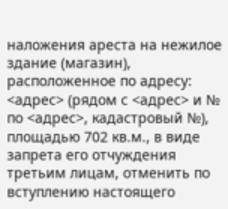наложения ареста на нежилое здание (магазин), расположенное по адресу: <адрес> (рядом с <адрес> и № по <адрес>, кадастровый №), площадью 702 кв.м., в виде запрета его отчуждения третьим лицам, отменить по вступлению настоящего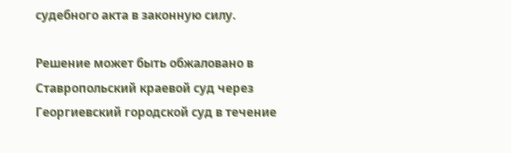судебного акта в законную силу.

Решение может быть обжаловано в Ставропольский краевой суд через Георгиевский городской суд в течение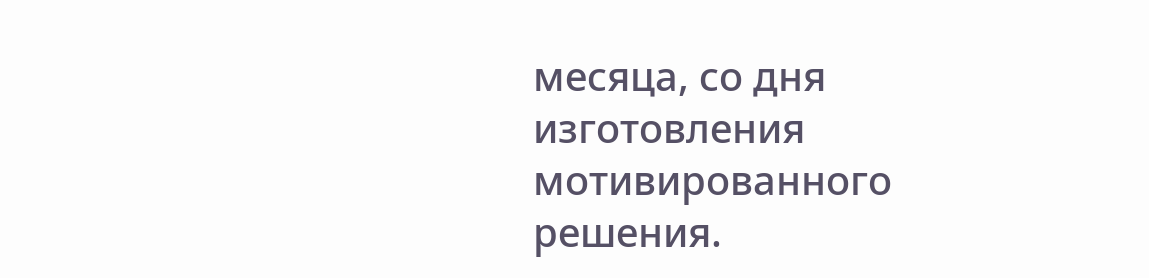месяца, со дня изготовления мотивированного решения.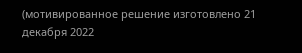(мотивированное решение изготовлено 21 декабря 2022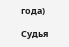года)

Судья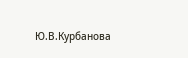Ю.В.Курбанова